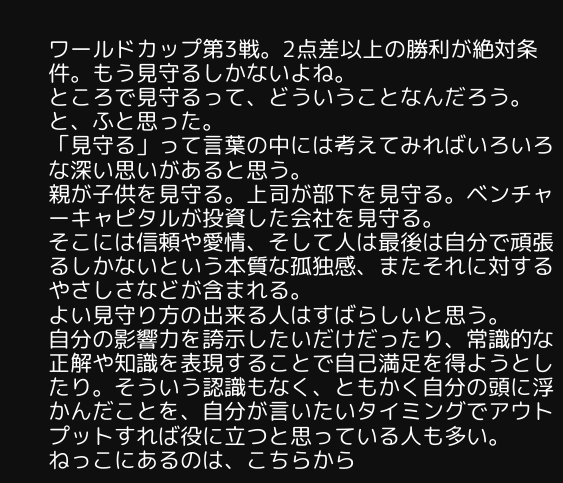ワールドカップ第3戦。2点差以上の勝利が絶対条件。もう見守るしかないよね。
ところで見守るって、どういうことなんだろう。と、ふと思った。
「見守る」って言葉の中には考えてみればいろいろな深い思いがあると思う。
親が子供を見守る。上司が部下を見守る。ベンチャーキャピタルが投資した会社を見守る。
そこには信頼や愛情、そして人は最後は自分で頑張るしかないという本質な孤独感、またそれに対するやさしさなどが含まれる。
よい見守り方の出来る人はすばらしいと思う。
自分の影響力を誇示したいだけだったり、常識的な正解や知識を表現することで自己満足を得ようとしたり。そういう認識もなく、ともかく自分の頭に浮かんだことを、自分が言いたいタイミングでアウトプットすれば役に立つと思っている人も多い。
ねっこにあるのは、こちらから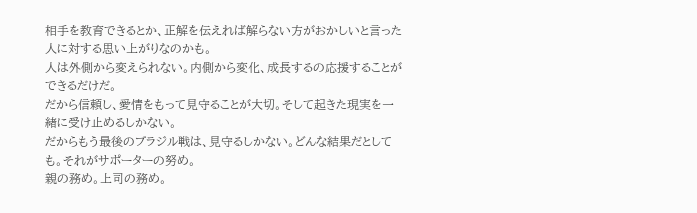相手を教育できるとか、正解を伝えれば解らない方がおかしいと言った人に対する思い上がりなのかも。
人は外側から変えられない。内側から変化、成長するの応援することができるだけだ。
だから信頼し、愛情をもって見守ることが大切。そして起きた現実を一緒に受け止めるしかない。
だからもう最後のブラジル戦は、見守るしかない。どんな結果だとしても。それがサポーターの努め。
親の務め。上司の務め。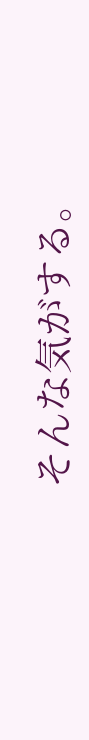そんな気がする。